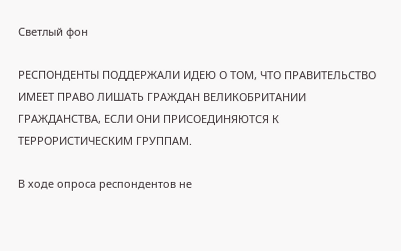Светлый фон

РЕСПОНДЕНТЫ ПОДДЕРЖАЛИ ИДЕЮ О ТОМ, ЧТО ПРАВИТЕЛЬСТВО ИМЕЕТ ПРАВО ЛИШАТЬ ГРАЖДАН ВЕЛИКОБРИТАНИИ ГРАЖДАНСТВА, ЕСЛИ ОНИ ПРИСОЕДИНЯЮТСЯ К ТЕРРОРИСТИЧЕСКИМ ГРУППАМ.

В ходе опроса респондентов не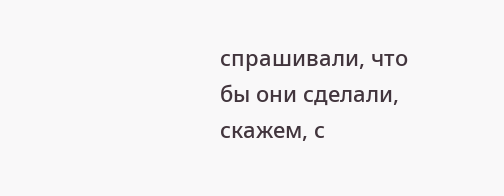спрашивали, что бы они сделали, скажем, с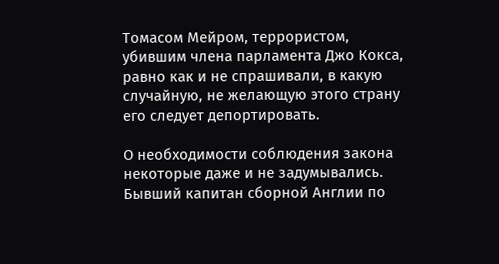Томасом Мейром, террористом, убившим члена парламента Джо Кокса, равно как и не спрашивали, в какую случайную, не желающую этого страну его следует депортировать.

О необходимости соблюдения закона некоторые даже и не задумывались. Бывший капитан сборной Англии по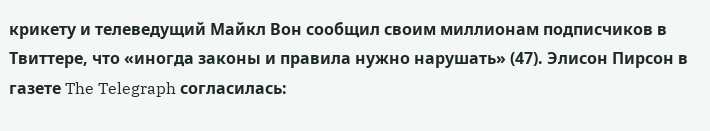крикету и телеведущий Майкл Вон сообщил своим миллионам подписчиков в Твиттере, что «иногда законы и правила нужно нарушать» (47). Элисон Пирсон в газете The Telegraph согласилась: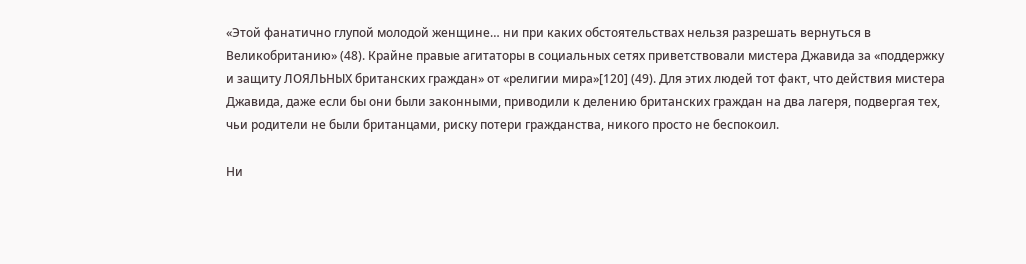«Этой фанатично глупой молодой женщине… ни при каких обстоятельствах нельзя разрешать вернуться в Великобританию» (48). Крайне правые агитаторы в социальных сетях приветствовали мистера Джавида за «поддержку и защиту ЛОЯЛЬНЫХ британских граждан» от «религии мира»[120] (49). Для этих людей тот факт, что действия мистера Джавида, даже если бы они были законными, приводили к делению британских граждан на два лагеря, подвергая тех, чьи родители не были британцами, риску потери гражданства, никого просто не беспокоил.

Ни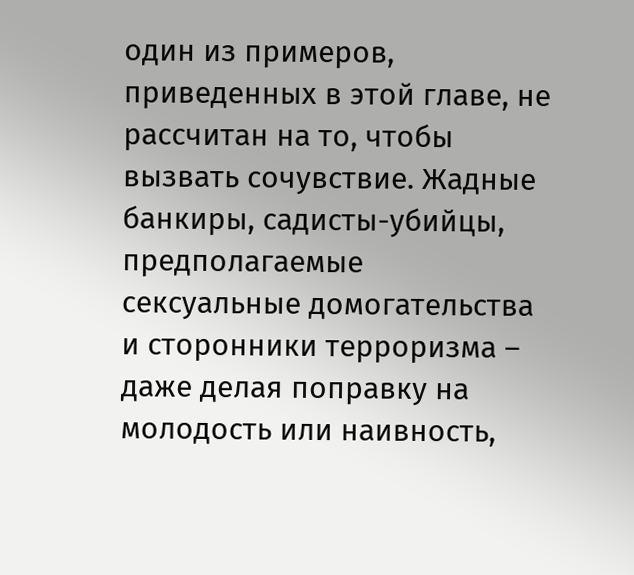один из примеров, приведенных в этой главе, не рассчитан на то, чтобы вызвать сочувствие. Жадные банкиры, садисты-убийцы, предполагаемые сексуальные домогательства и сторонники терроризма – даже делая поправку на молодость или наивность,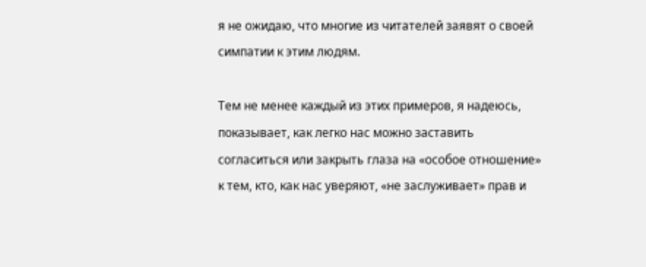я не ожидаю, что многие из читателей заявят о своей симпатии к этим людям.

Тем не менее каждый из этих примеров, я надеюсь, показывает, как легко нас можно заставить согласиться или закрыть глаза на «особое отношение» к тем, кто, как нас уверяют, «не заслуживает» прав и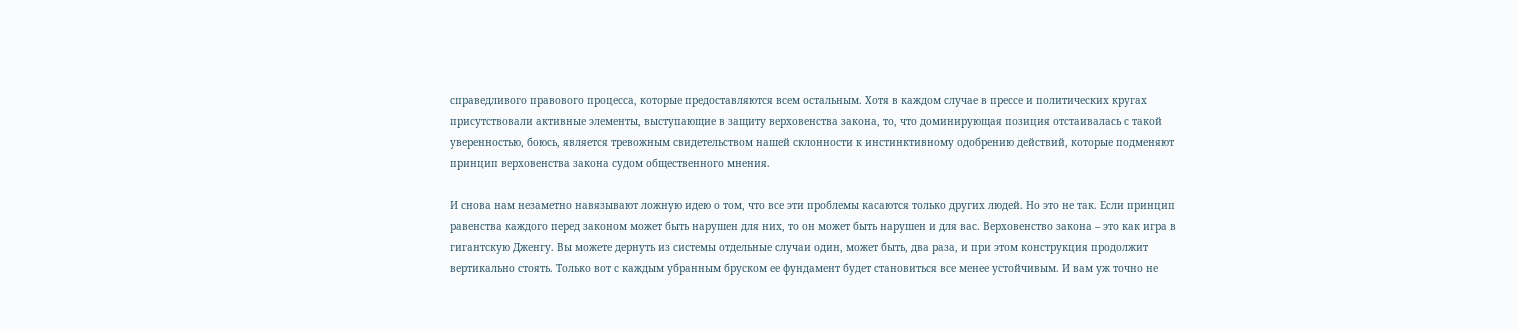справедливого правового процесса, которые предоставляются всем остальным. Хотя в каждом случае в прессе и политических кругах присутствовали активные элементы, выступающие в защиту верховенства закона, то, что доминирующая позиция отстаивалась с такой уверенностью, боюсь, является тревожным свидетельством нашей склонности к инстинктивному одобрению действий, которые подменяют принцип верховенства закона судом общественного мнения.

И снова нам незаметно навязывают ложную идею о том, что все эти проблемы касаются только других людей. Но это не так. Если принцип равенства каждого перед законом может быть нарушен для них, то он может быть нарушен и для вас. Верховенство закона – это как игра в гигантскую Дженгу. Вы можете дернуть из системы отдельные случаи один, может быть, два раза, и при этом конструкция продолжит вертикально стоять. Только вот с каждым убранным бруском ее фундамент будет становиться все менее устойчивым. И вам уж точно не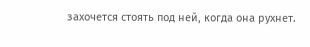захочется стоять под ней, когда она рухнет.